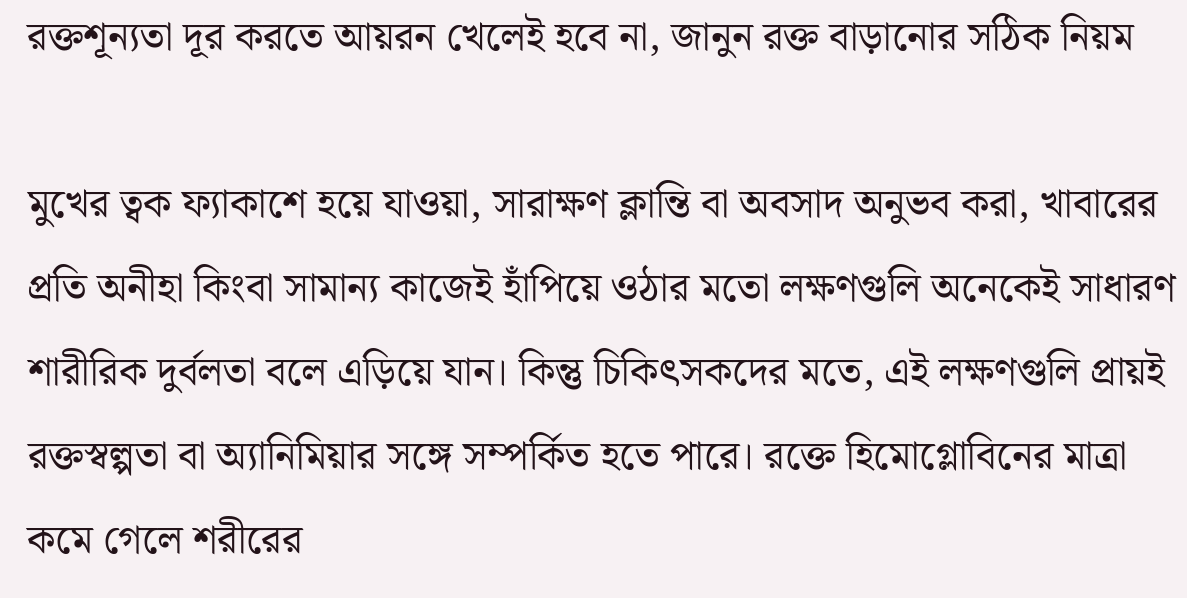রক্তশূন্যতা দূর করতে আয়রন খেলেই হবে না, জানুন রক্ত বাড়ানোর সঠিক নিয়ম

মুখের ত্বক ফ্যাকাশে হয়ে যাওয়া, সারাক্ষণ ক্লান্তি বা অবসাদ অনুভব করা, খাবারের প্রতি অনীহা কিংবা সামান্য কাজেই হাঁপিয়ে ওঠার মতো লক্ষণগুলি অনেকেই সাধারণ শারীরিক দুর্বলতা বলে এড়িয়ে যান। কিন্তু চিকিৎসকদের মতে, এই লক্ষণগুলি প্রায়ই রক্তস্বল্পতা বা অ্যানিমিয়ার সঙ্গে সম্পর্কিত হতে পারে। রক্তে হিমোগ্লোবিনের মাত্রা কমে গেলে শরীরের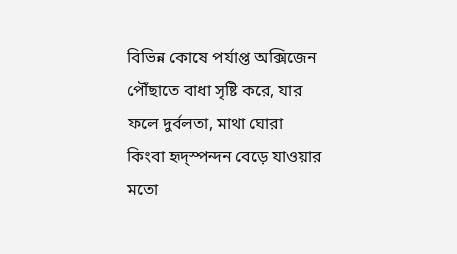বিভিন্ন কোষে পর্যাপ্ত অক্সিজেন পৌঁছাতে বাধা সৃষ্টি করে, যার ফলে দুর্বলতা, মাথা ঘোরা কিংবা হৃদ্‌স্পন্দন বেড়ে যাওয়ার মতো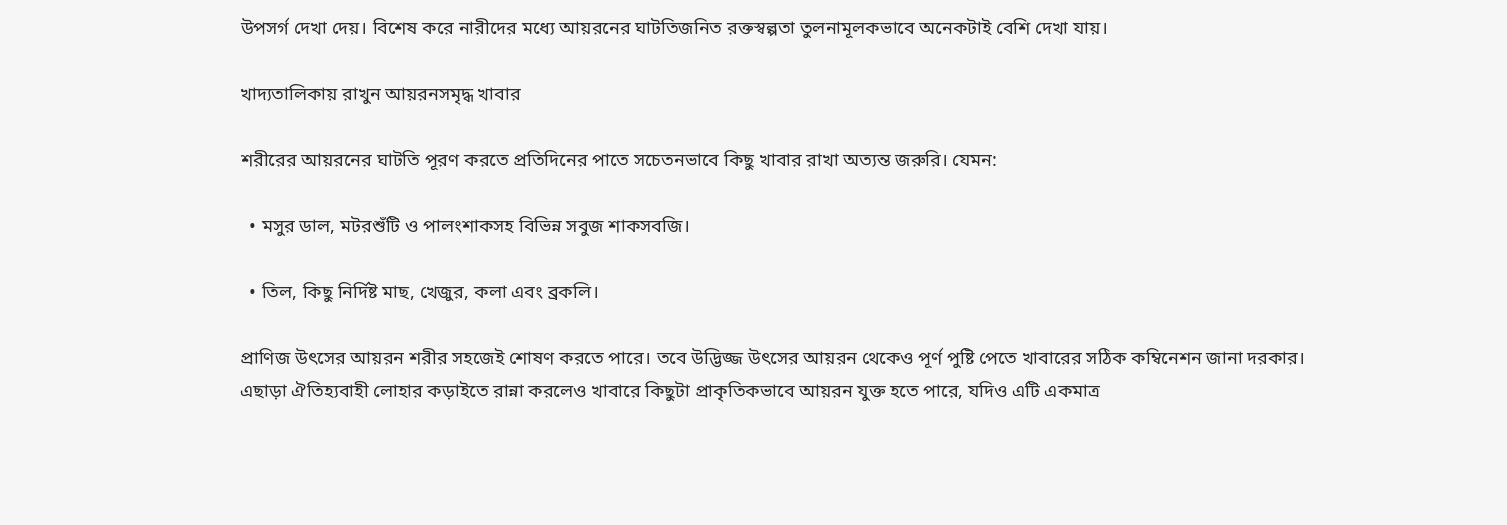উপসর্গ দেখা দেয়। বিশেষ করে নারীদের মধ্যে আয়রনের ঘাটতিজনিত রক্তস্বল্পতা তুলনামূলকভাবে অনেকটাই বেশি দেখা যায়।

খাদ্যতালিকায় রাখুন আয়রনসমৃদ্ধ খাবার

শরীরের আয়রনের ঘাটতি পূরণ করতে প্রতিদিনের পাতে সচেতনভাবে কিছু খাবার রাখা অত্যন্ত জরুরি। যেমন:

  • মসুর ডাল, মটরশুঁটি ও পালংশাকসহ বিভিন্ন সবুজ শাকসবজি।

  • তিল, কিছু নির্দিষ্ট মাছ, খেজুর, কলা এবং ব্রকলি।

প্রাণিজ উৎসের আয়রন শরীর সহজেই শোষণ করতে পারে। তবে উদ্ভিজ্জ উৎসের আয়রন থেকেও পূর্ণ পুষ্টি পেতে খাবারের সঠিক কম্বিনেশন জানা দরকার। এছাড়া ঐতিহ্যবাহী লোহার কড়াইতে রান্না করলেও খাবারে কিছুটা প্রাকৃতিকভাবে আয়রন যুক্ত হতে পারে, যদিও এটি একমাত্র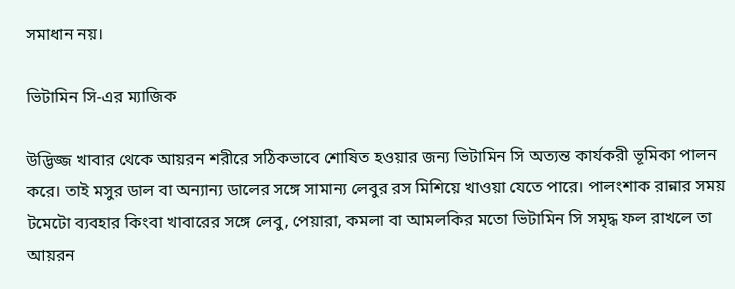সমাধান নয়।

ভিটামিন সি-এর ম্যাজিক

উদ্ভিজ্জ খাবার থেকে আয়রন শরীরে সঠিকভাবে শোষিত হওয়ার জন্য ভিটামিন সি অত্যন্ত কার্যকরী ভূমিকা পালন করে। তাই মসুর ডাল বা অন্যান্য ডালের সঙ্গে সামান্য লেবুর রস মিশিয়ে খাওয়া যেতে পারে। পালংশাক রান্নার সময় টমেটো ব্যবহার কিংবা খাবারের সঙ্গে লেবু, পেয়ারা, কমলা বা আমলকির মতো ভিটামিন সি সমৃদ্ধ ফল রাখলে তা আয়রন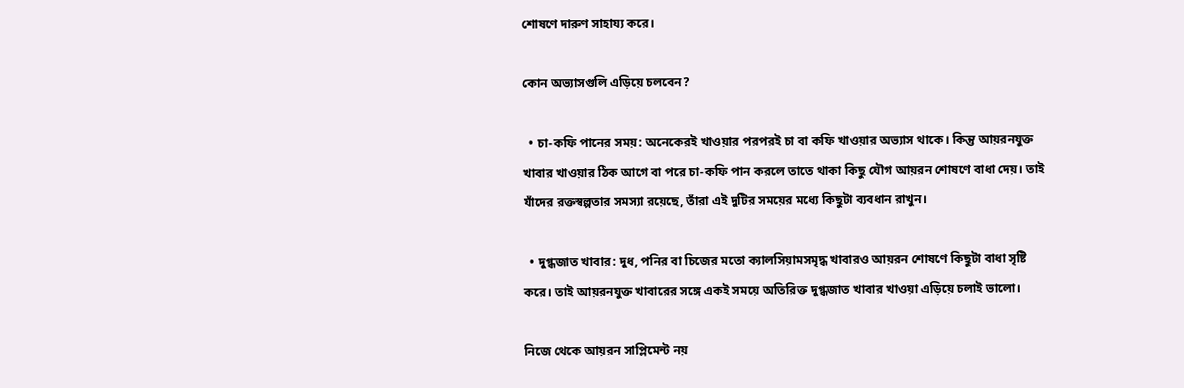শোষণে দারুণ সাহায্য করে।

কোন অভ্যাসগুলি এড়িয়ে চলবেন?

  • চা-কফি পানের সময়: অনেকেরই খাওয়ার পরপরই চা বা কফি খাওয়ার অভ্যাস থাকে। কিন্তু আয়রনযুক্ত খাবার খাওয়ার ঠিক আগে বা পরে চা-কফি পান করলে তাতে থাকা কিছু যৌগ আয়রন শোষণে বাধা দেয়। তাই যাঁদের রক্তস্বল্পতার সমস্যা রয়েছে, তাঁরা এই দুটির সময়ের মধ্যে কিছুটা ব্যবধান রাখুন।

  • দুগ্ধজাত খাবার: দুধ, পনির বা চিজের মতো ক্যালসিয়ামসমৃদ্ধ খাবারও আয়রন শোষণে কিছুটা বাধা সৃষ্টি করে। তাই আয়রনযুক্ত খাবারের সঙ্গে একই সময়ে অতিরিক্ত দুগ্ধজাত খাবার খাওয়া এড়িয়ে চলাই ভালো।

নিজে থেকে আয়রন সাপ্লিমেন্ট নয়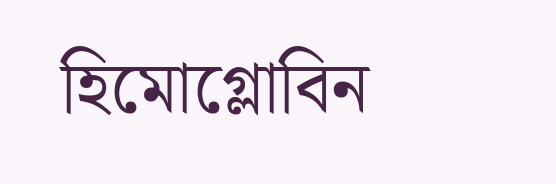হিমোগ্লোবিন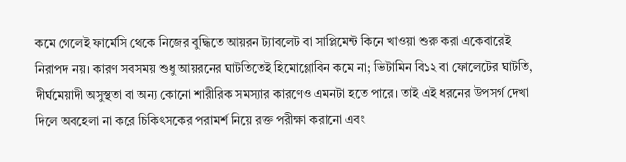কমে গেলেই ফার্মেসি থেকে নিজের বুদ্ধিতে আয়রন ট্যাবলেট বা সাপ্লিমেন্ট কিনে খাওয়া শুরু করা একেবারেই নিরাপদ নয়। কারণ সবসময় শুধু আয়রনের ঘাটতিতেই হিমোগ্লোবিন কমে না; ভিটামিন বি১২ বা ফোলেটের ঘাটতি, দীর্ঘমেয়াদী অসুস্থতা বা অন্য কোনো শারীরিক সমস্যার কারণেও এমনটা হতে পারে। তাই এই ধরনের উপসর্গ দেখা দিলে অবহেলা না করে চিকিৎসকের পরামর্শ নিয়ে রক্ত পরীক্ষা করানো এবং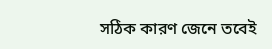সঠিক কারণ জেনে তবেই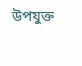উপযুক্ত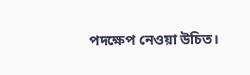পদক্ষেপ নেওয়া উচিত।